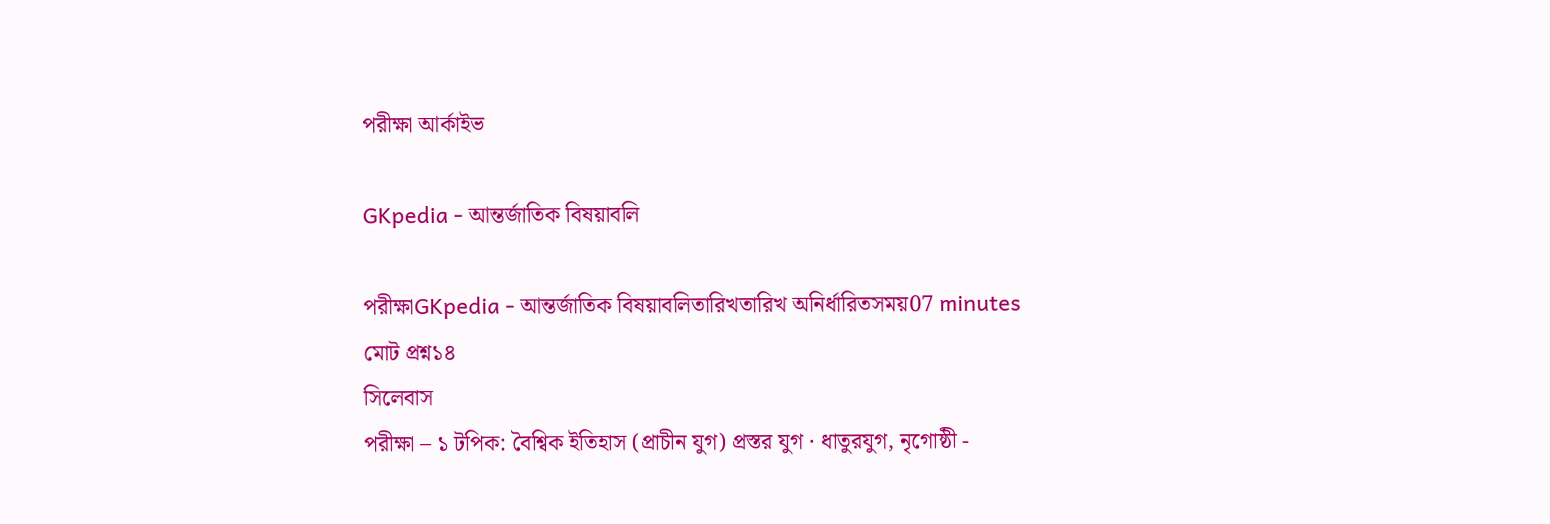পরীক্ষা আর্কাইভ

GKpedia - আন্তর্জাতিক বিষয়াবলি

পরীক্ষাGKpedia - আন্তর্জাতিক বিষয়াবলিতারিখতারিখ অনির্ধারিতসময়07 minutes
মোট প্রশ্ন১৪
সিলেবাস
পরীক্ষা – ১ টপিক: বৈশ্বিক ইতিহাস (প্রাচীন যুগ) প্রস্তর যুগ · ধাতুরযুগ, নৃগোষ্ঠী -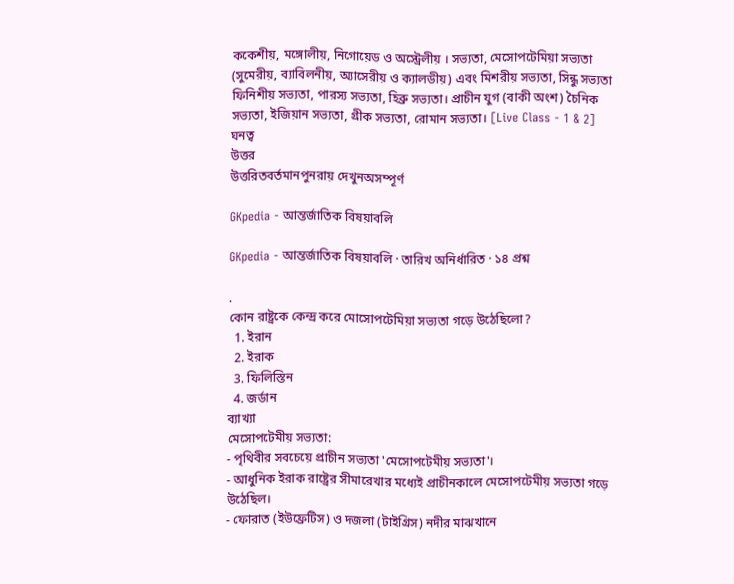ককেশীয়, মঙ্গোলীয়, নিগোয়েড ও অস্ট্রেলীয় । সভ্যতা, মেসোপটেমিয়া সভ্যতা (সুমেরীয়, ব্যাবিলনীয়, অ্যাসেরীয় ও ক্যালডীয়) এবং মিশরীয় সভ্যতা, সিন্ধু সভ্যতা ফিনিশীয় সভ্যতা, পারস্য সভ্যতা, হিব্রু সভ্যতা। প্রাচীন যুগ (বাকী অংশ) চৈনিক সভ্যতা, ইজিয়ান সভ্যতা, গ্রীক সভ্যতা, রোমান সভ্যতা। [Live Class - 1 & 2]
ঘনত্ব
উত্তর
উত্তরিতবর্তমানপুনরায় দেখুনঅসম্পূর্ণ

GKpedia - আন্তর্জাতিক বিষয়াবলি

GKpedia - আন্তর্জাতিক বিষয়াবলি · তারিখ অনির্ধারিত · ১৪ প্রশ্ন

.
কোন রাষ্ট্রকে কেন্দ্র করে মোসোপটেমিয়া সভ্যতা গড়ে উঠেছিলো?
  1. ইরান
  2. ইরাক
  3. ফিলিস্তিন
  4. জর্ডান
ব্যাখ্যা
মেসোপটেমীয় সভ্যতা:
- পৃথিবীর সবচেয়ে প্রাচীন সভ্যতা 'মেসোপটেমীয় সভ্যতা'।
- আধুনিক ইরাক রাষ্ট্রের সীমারেখার মধ্যেই প্রাচীনকালে মেসোপটেমীয় সভ্যতা গড়ে উঠেছিল।
- ফোরাত (ইউফ্রেটিস) ও দজলা (টাইগ্রিস) নদীর মাঝখানে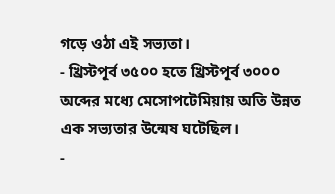গড়ে ওঠা এই সভ্যতা।
- খ্রিস্টপূর্ব ৩৫০০ হতে খ্রিস্টপূর্ব ৩০০০ অব্দের মধ্যে মেসোপটেমিয়ায় অতি উন্নত এক সভ্যতার উন্মেষ ঘটেছিল।
-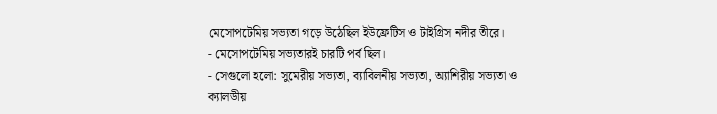মেসোপটেমিয় সভ্যতা গড়ে উঠেছিল ইউফ্রেটিস ও টাইগ্রিস নদীর তীরে।
- মেসোপটেমিয় সভ্যতারই চারটি পর্ব ছিল।
- সেগুলো হলো: সুমেরীয় সভ্যতা, ব্যাবিলনীয় সভ্যতা, অ্যাশিরীয় সভ্যতা ও ক্যালডীয়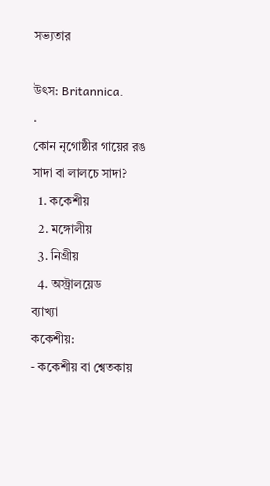সভ্যতার

উৎস: Britannica.
.
কোন নৃগোষ্ঠীর গায়ের রঙ সাদা বা লালচে সাদা?
  1. ককেশীয়
  2. মঙ্গোলীয়
  3. নিগ্রীয়
  4. অস্ট্রালয়েড
ব্যাখ্যা
ককেশীয়:
- ককেশীয় বা শ্বেতকায়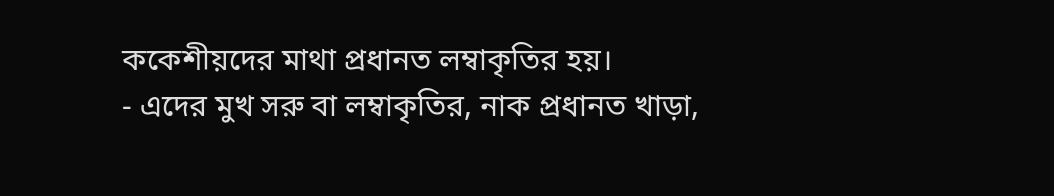ককেশীয়দের মাথা প্রধানত লম্বাকৃতির হয়।
- এদের মুখ সরু বা লম্বাকৃতির, নাক প্রধানত খাড়া,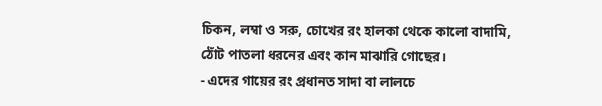চিকন, লম্বা ও সরু, চোখের রং হালকা থেকে কালো বাদামি, ঠোঁট পাতলা ধরনের এবং কান মাঝারি গোছের।
- এদের গায়ের রং প্রধানত সাদা বা লালচে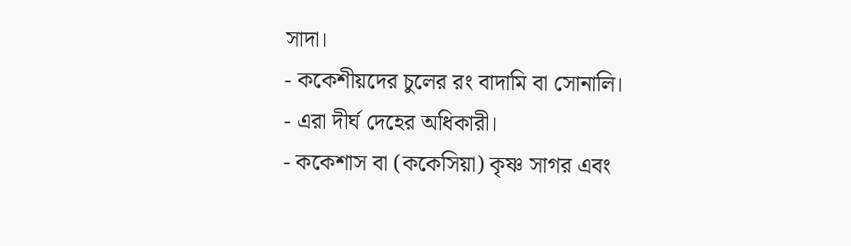সাদা।
- ককেশীয়দের চুলের রং বাদামি বা সোনালি।
- এরা দীর্ঘ দেহের অধিকারী।
- ককেশাস বা (ককেসিয়া) কৃষ্ণ সাগর এবং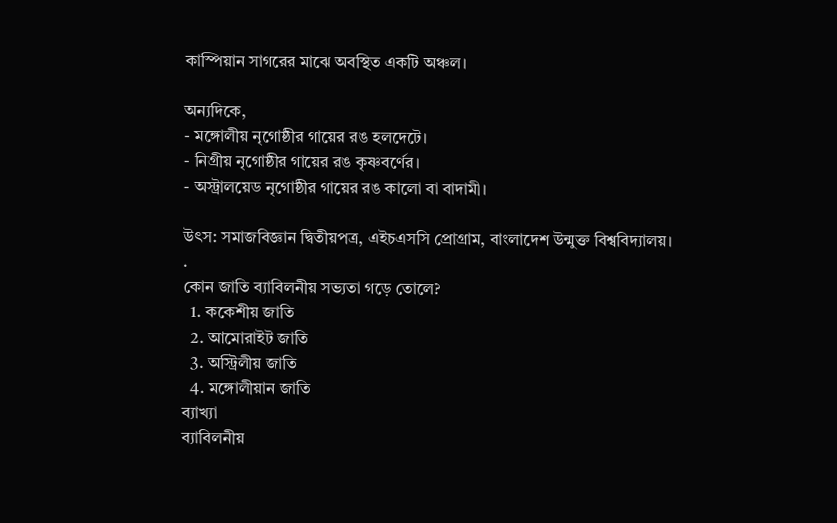কাস্পিয়ান সাগরের মাঝে অবস্থিত একটি অঞ্চল।

অন্যদিকে,
- মঙ্গোলীয় নৃগোষ্ঠীর গায়ের রঙ হলদেটে।
- নিগ্রীয় নৃগোষ্ঠীর গায়ের রঙ কৃষ্ণবর্ণের।
- অস্ট্রালয়েড নৃগোষ্ঠীর গায়ের রঙ কালো বা বাদামী।

উৎস: সমাজবিজ্ঞান দ্বিতীয়পত্র, এইচএসসি প্রোগ্রাম, বাংলাদেশ উন্মুক্ত বিশ্ববিদ্যালয়।
.
কোন জাতি ব্যাবিলনীয় সভ্যতা গড়ে তোলে?
  1. ককেশীয় জাতি
  2. আমোরাইট জাতি
  3. অস্ট্রিলীয় জাতি
  4. মঙ্গোলীয়ান জাতি
ব্যাখ্যা
ব্যাবিলনীয়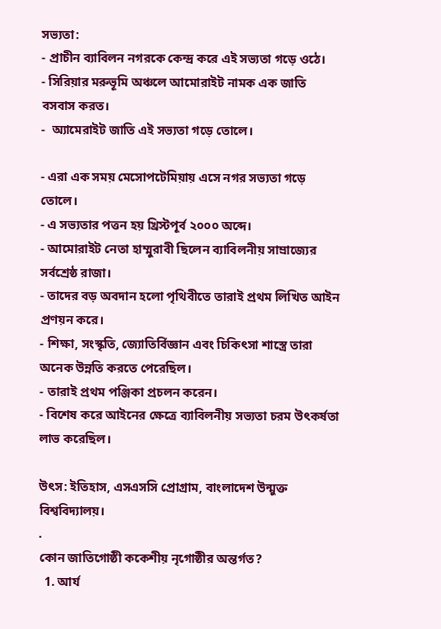সভ্যতা:
- প্রাচীন ব্যাবিলন নগরকে কেন্দ্র করে এই সভ্যতা গড়ে ওঠে।
- সিরিয়ার মরুভূমি অঞ্চলে আমোরাইট নামক এক জাতি বসবাস করত।
-  অ্যামেরাইট জাতি এই সভ্যতা গড়ে তোলে।

- এরা এক সময় মেসোপটেমিয়ায় এসে নগর সভ্যতা গড়ে তোলে।
- এ সভ্যতার পত্তন হয় খ্রিস্টপূর্ব ২০০০ অব্দে।
- আমোরাইট নেতা হাম্মুরাবী ছিলেন ব্যাবিলনীয় সাম্রাজ্যের সর্বশ্রেষ্ঠ রাজা।
- তাদের বড় অবদান হলো পৃথিবীতে তারাই প্রথম লিখিত আইন প্রণয়ন করে।
- শিক্ষা, সংস্কৃতি, জ্যোতির্বিজ্ঞান এবং চিকিৎসা শাস্ত্রে তারা অনেক উন্নতি করতে পেরেছিল।
- তারাই প্রথম পঞ্জিকা প্রচলন করেন।
- বিশেষ করে আইনের ক্ষেত্রে ব্যাবিলনীয় সভ্যতা চরম উৎকর্ষতা লাভ করেছিল।

উৎস: ইতিহাস, এসএসসি প্রোগ্রাম, বাংলাদেশ উন্মুক্ত বিশ্ববিদ্যালয়।
.
কোন জাতিগোষ্ঠী ককেশীয় নৃগোষ্ঠীর অন্তর্গত?
  1. আর্য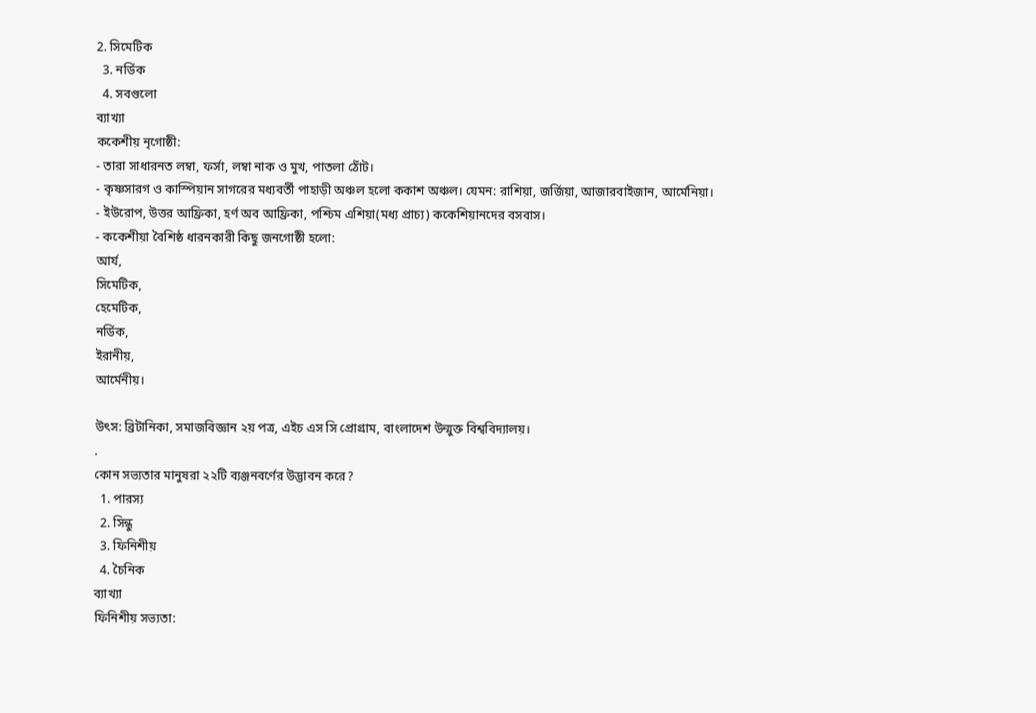2. সিমেটিক
  3. নর্ডিক
  4. সবগুলো
ব্যাখ্যা
ককেশীয় নৃগোষ্ঠী:
- তারা সাধারনত লম্বা, ফর্সা, লম্বা নাক ও মুখ, পাতলা ঠোঁট।
- কৃষ্ণসারগ ও কাস্পিয়ান সাগরের মধ্যবর্তী পাহাড়ী অঞ্চল হলো ককাশ অঞ্চল। যেমন: রাশিয়া, জর্জিয়া, আজারবাইজান, আর্মেনিয়া।
- ইউরোপ, উত্তর আফ্রিকা, হর্ণ অব আফ্রিকা, পশ্চিম এশিয়া(মধ্য প্রাচ্য) ককেশিয়ানদের বসবাস।
- ককেশীয়া বৈশিষ্ঠ ধারনকারী কিছু জনগোষ্ঠী হলো:
আর্য,
সিমেটিক,
হেমেটিক,
নর্ডিক,
ইরানীয়,
আর্মেনীয়।

উৎস: ব্রিটানিকা, সমাজবিজ্ঞান ২য় পত্র, এইচ এস সি প্রোগ্রাম, বাংলাদেশ উন্মুক্ত বিশ্ববিদ্যালয়।
.
কোন সভ্যতার মানুষরা ২২টি ব্যঞ্জনবর্ণের উদ্ভাবন করে?
  1. পারস্য
  2. সিন্ধু
  3. ফিনিশীয়
  4. চৈনিক
ব্যাখ্যা
ফিনিশীয় সভ্যতা: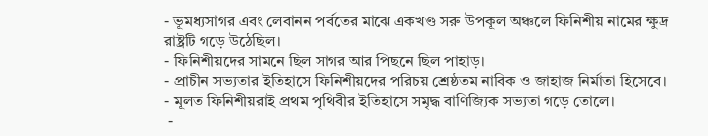- ভূমধ্যসাগর এবং লেবানন পর্বতের মাঝে একখণ্ড সরু উপকূল অঞ্চলে ফিনিশীয় নামের ক্ষুদ্র রাষ্ট্রটি গড়ে উঠেছিল।
- ফিনিশীয়দের সামনে ছিল সাগর আর পিছনে ছিল পাহাড়।
- প্রাচীন সভ্যতার ইতিহাসে ফিনিশীয়দের পরিচয় শ্রেষ্ঠতম নাবিক ও জাহাজ নির্মাতা হিসেবে।
- মূলত ফিনিশীয়রাই প্রথম পৃথিবীর ইতিহাসে সমৃদ্ধ বাণিজ্যিক সভ্যতা গড়ে তোলে।
 -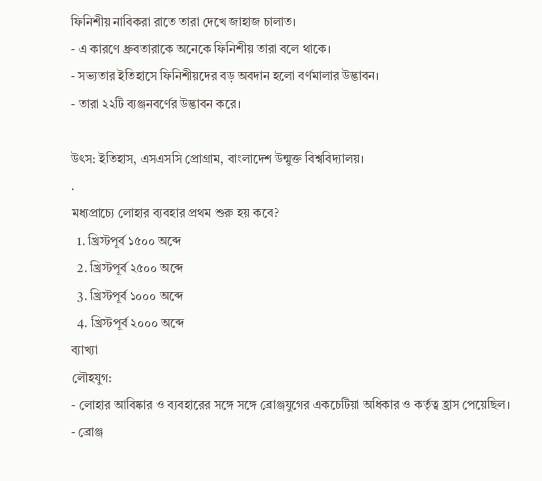ফিনিশীয় নাবিকরা রাতে তারা দেখে জাহাজ চালাত।
- এ কারণে ধ্রুবতারাকে অনেকে ফিনিশীয় তারা বলে থাকে।
- সভ্যতার ইতিহাসে ফিনিশীয়দের বড় অবদান হলো বর্ণমালার উদ্ভাবন।
- তারা ২২টি ব্যঞ্জনবর্ণের উদ্ভাবন করে।

উৎস: ইতিহাস, এসএসসি প্রোগ্রাম, বাংলাদেশ উন্মুক্ত বিশ্ববিদ্যালয়।
.
মধ্যপ্রাচ্যে লোহার ব্যবহার প্রথম শুরু হয় কবে?
  1. খ্রিস্টপূর্ব ১৫০০ অব্দে
  2. খ্রিস্টপূর্ব ২৫০০ অব্দে
  3. খ্রিস্টপূর্ব ১০০০ অব্দে
  4. খ্রিস্টপূর্ব ২০০০ অব্দে
ব্যাখ্যা
লৌহযুগ:
- লোহার আবিষ্কার ও ব্যবহারের সঙ্গে সঙ্গে ব্রোঞ্জযুগের একচেটিয়া অধিকার ও কর্তৃত্ব হ্রাস পেয়েছিল।
- ব্রোঞ্জ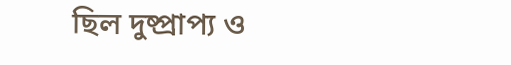ছিল দুষ্প্রাপ্য ও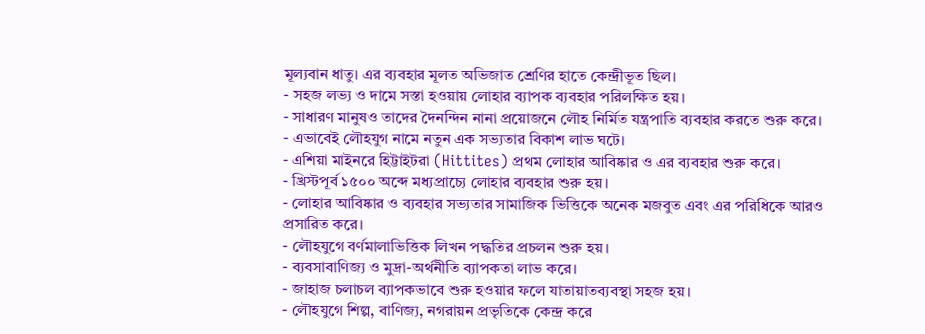মূল্যবান ধাতু। এর ব্যবহার মূলত অভিজাত শ্রেণির হাতে কেন্দ্রীভূত ছিল।
- সহজ লভ্য ও দামে সস্তা হওয়ায় লোহার ব্যাপক ব্যবহার পরিলক্ষিত হয়।
- সাধারণ মানুষও তাদের দৈনন্দিন নানা প্রয়োজনে লৌহ নির্মিত যন্ত্রপাতি ব্যবহার করতে শুরু করে।
- এভাবেই লৌহযুগ নামে নতুন এক সভ্যতার বিকাশ লাভ ঘটে।
- এশিয়া মাইনরে হিট্টাইটরা (Hittites) প্রথম লোহার আবিষ্কার ও এর ব্যবহার শুরু করে।
- খ্রিস্টপূর্ব ১৫০০ অব্দে মধ্যপ্রাচ্যে লোহার ব্যবহার শুরু হয়।
- লোহার আবিষ্কার ও ব্যবহার সভ্যতার সামাজিক ভিত্তিকে অনেক মজবুত এবং এর পরিধিকে আরও প্রসারিত করে।
- লৌহযুগে বর্ণমালাভিত্তিক লিখন পদ্ধতির প্রচলন শুরু হয়।
- ব্যবসাবাণিজ্য ও মুদ্রা-অর্থনীতি ব্যাপকতা লাভ করে।
- জাহাজ চলাচল ব্যাপকভাবে শুরু হওয়ার ফলে যাতায়াতব্যবস্থা সহজ হয়।
- লৌহযুগে শিল্প, বাণিজ্য, নগরায়ন প্রভৃতিকে কেন্দ্র করে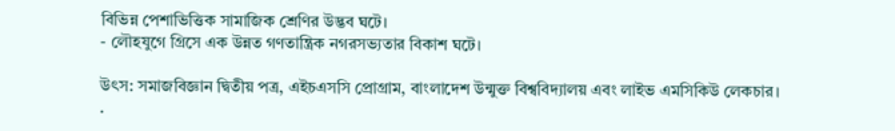বিভিন্ন পেশাভিত্তিক সামাজিক শ্রেণির উদ্ভব ঘটে।
- লৌহযুগে গ্রিসে এক উন্নত গণতান্ত্রিক নগরসভ্যতার বিকাশ ঘটে।

উৎস: সমাজবিজ্ঞান দ্বিতীয় পত্র, এইচএসসি প্রোগ্রাম, বাংলাদেশ উন্মুক্ত বিশ্ববিদ্যালয় এবং লাইভ এমসিকিউ লেকচার।
.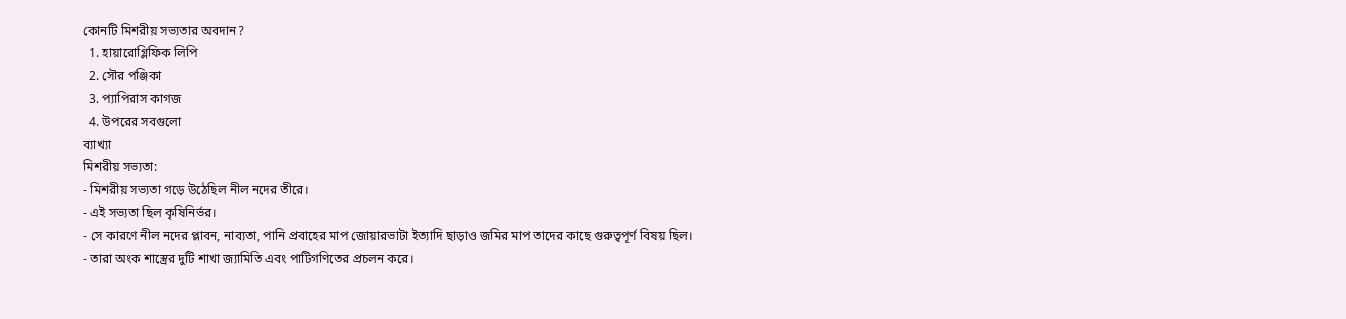কোনটি মিশরীয় সভ্যতার অবদান?
  1. হায়ারোগ্লিফিক লিপি
  2. সৌর পঞ্জিকা
  3. প্যাপিরাস কাগজ
  4. উপরের সবগুলো
ব্যাখ্যা
মিশরীয় সভ্যতা:
- মিশরীয় সভ্যতা গড়ে উঠেছিল নীল নদের তীরে।
- এই সভ্যতা ছিল কৃষিনির্ভর।
- সে কারণে নীল নদের প্লাবন, নাব্যতা, পানি প্রবাহের মাপ জোয়ারভাটা ইত্যাদি ছাড়াও জমির মাপ তাদের কাছে গুরুত্বপূর্ণ বিষয় ছিল।
- তারা অংক শাস্ত্রের দুটি শাখা জ্যামিতি এবং পাটিগণিতের প্রচলন করে।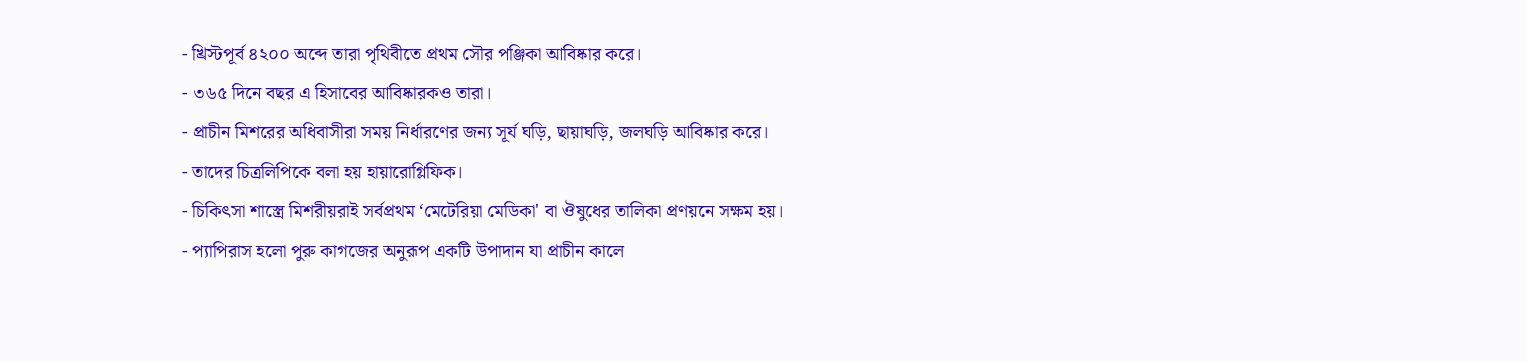- খ্রিস্টপূর্ব ৪২০০ অব্দে তারা পৃথিবীতে প্রথম সৌর পঞ্জিকা আবিষ্কার করে।
- ৩৬৫ দিনে বছর এ হিসাবের আবিষ্কারকও তারা।
- প্রাচীন মিশরের অধিবাসীরা সময় নির্ধারণের জন্য সূর্য ঘড়ি, ছায়াঘড়ি, জলঘড়ি আবিষ্কার করে।
- তাদের চিত্রলিপিকে বলা হয় হায়ারোগ্লিফিক।
- চিকিৎসা শাস্ত্রে মিশরীয়রাই সর্বপ্রথম ‘মেটেরিয়া মেডিকা' বা ঔষুধের তালিকা প্রণয়নে সক্ষম হয়।
- প্যাপিরাস হলো পুরু কাগজের অনুরূপ একটি উপাদান যা প্রাচীন কালে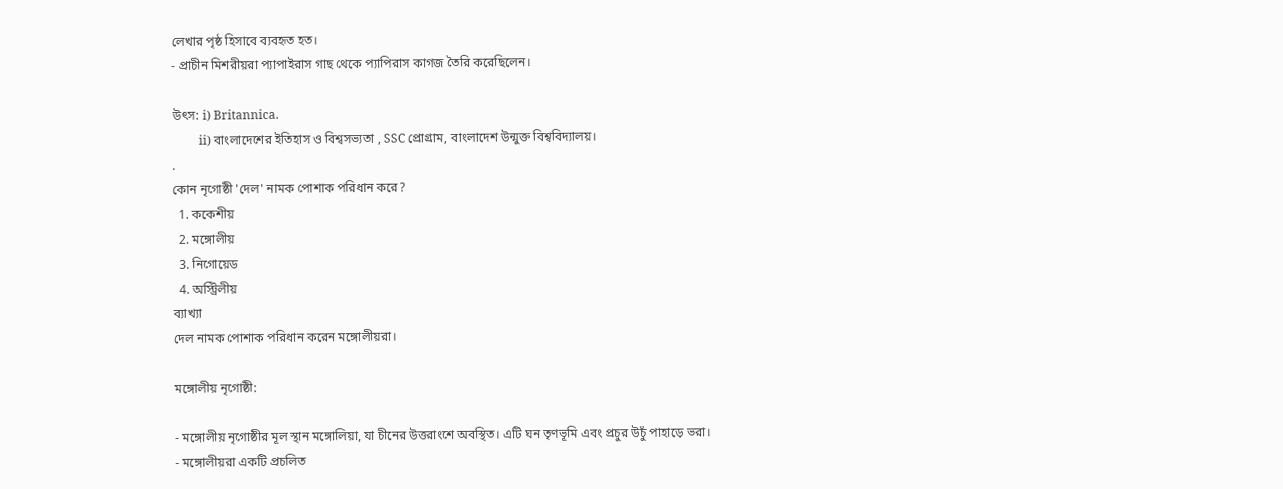লেখার পৃষ্ঠ হিসাবে ব্যবহৃত হত।
- প্রাচীন মিশরীয়রা প্যাপাইরাস গাছ থেকে প্যাপিরাস কাগজ তৈরি করেছিলেন।

উৎস: i) Britannica.
         ii) বাংলাদেশের ইতিহাস ও বিশ্বসভ্যতা , SSC প্রোগ্রাম, বাংলাদেশ উন্মুক্ত বিশ্ববিদ্যালয়।
.
কোন নৃগোষ্ঠী 'দেল' নামক পোশাক পরিধান করে?
  1. ককেশীয়
  2. মঙ্গোলীয়
  3. নিগোয়েড
  4. অস্ট্রিলীয়
ব্যাখ্যা
দেল নামক পোশাক পরিধান করেন মঙ্গোলীয়রা।

মঙ্গোলীয় নৃগোষ্ঠী:

- মঙ্গোলীয় নৃগোষ্ঠীর মূল স্থান মঙ্গোলিয়া, যা চীনের উত্তরাংশে অবস্থিত। এটি ঘন তৃণভূমি এবং প্রচুর উচুঁ পাহাড়ে ভরা।
- মঙ্গোলীয়রা একটি প্রচলিত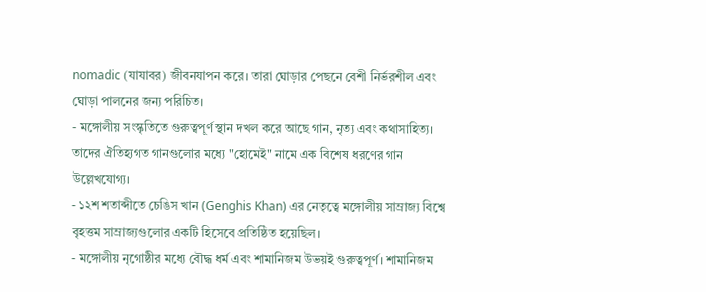nomadic (যাযাবর) জীবনযাপন করে। তারা ঘোড়ার পেছনে বেশী নির্ভরশীল এবং ঘোড়া পালনের জন্য পরিচিত।
- মঙ্গোলীয় সংস্কৃতিতে গুরুত্বপূর্ণ স্থান দখল করে আছে গান, নৃত্য এবং কথাসাহিত্য। তাদের ঐতিহ্যগত গানগুলোর মধ্যে "হোমেই" নামে এক বিশেষ ধরণের গান উল্লেখযোগ্য।
- ১২শ শতাব্দীতে চেঙিস খান (Genghis Khan) এর নেতৃত্বে মঙ্গোলীয় সাম্রাজ্য বিশ্বে বৃহত্তম সাম্রাজ্যগুলোর একটি হিসেবে প্রতিষ্ঠিত হয়েছিল।
- মঙ্গোলীয় নৃগোষ্ঠীর মধ্যে বৌদ্ধ ধর্ম এবং শামানিজম উভয়ই গুরুত্বপূর্ণ। শামানিজম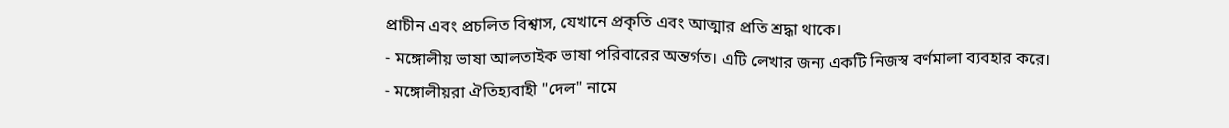প্রাচীন এবং প্রচলিত বিশ্বাস, যেখানে প্রকৃতি এবং আত্মার প্রতি শ্রদ্ধা থাকে।
- মঙ্গোলীয় ভাষা আলতাইক ভাষা পরিবারের অন্তর্গত। এটি লেখার জন্য একটি নিজস্ব বর্ণমালা ব্যবহার করে।
- মঙ্গোলীয়রা ঐতিহ্যবাহী "দেল" নামে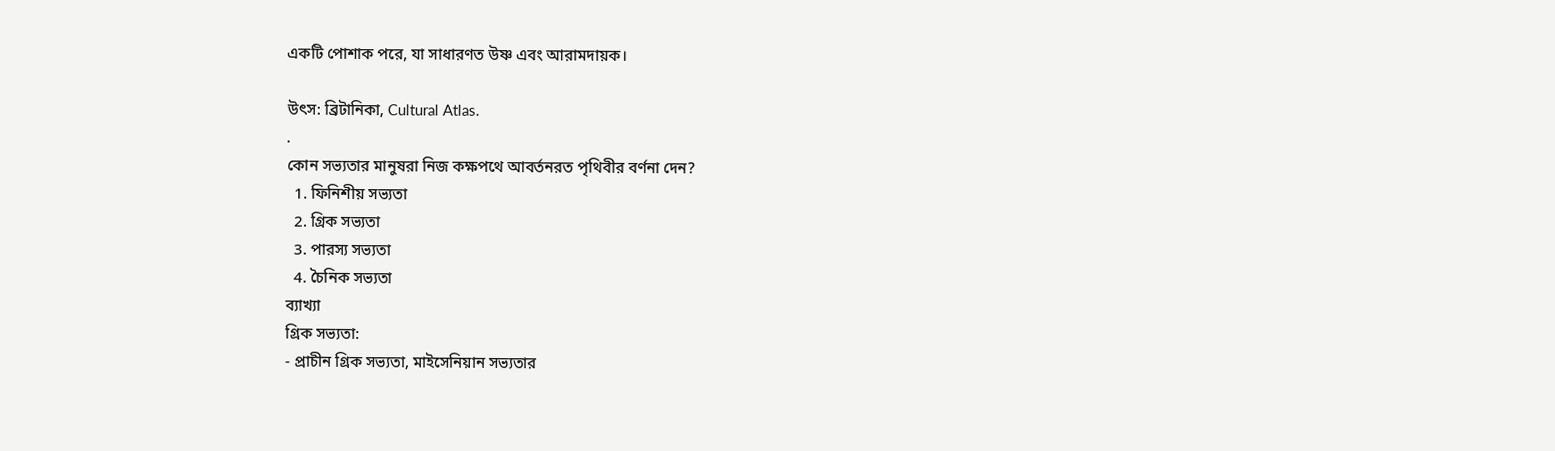একটি পোশাক পরে, যা সাধারণত উষ্ণ এবং আরামদায়ক।

উৎস: ব্রিটানিকা, Cultural Atlas.
.
কোন সভ্যতার মানুষরা নিজ কক্ষপথে আবর্তনরত পৃথিবীর বর্ণনা দেন?
  1. ফিনিশীয় সভ্যতা
  2. গ্রিক সভ্যতা
  3. পারস্য সভ্যতা
  4. চৈনিক সভ্যতা
ব্যাখ্যা
গ্রিক সভ্যতা:
- প্রাচীন গ্রিক সভ্যতা, মাইসেনিয়ান সভ্যতার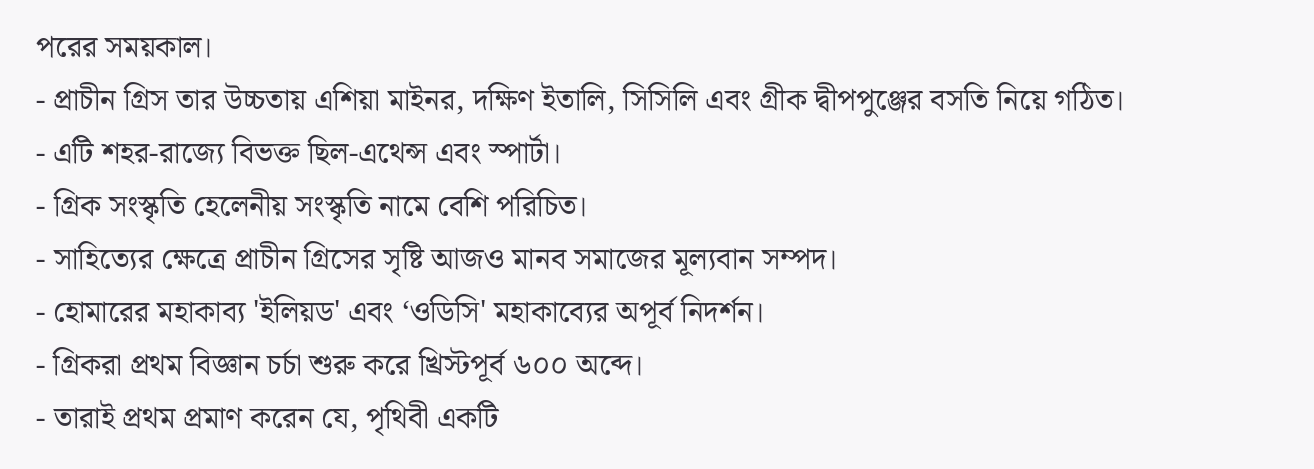পরের সময়কাল।
- প্রাচীন গ্রিস তার উচ্চতায় এশিয়া মাইনর, দক্ষিণ ইতালি, সিসিলি এবং গ্রীক দ্বীপপুঞ্জের বসতি নিয়ে গঠিত।
- এটি শহর-রাজ্যে বিভক্ত ছিল-এথেন্স এবং স্পার্টা।
- গ্রিক সংস্কৃতি হেলেনীয় সংস্কৃতি নামে বেশি পরিচিত।
- সাহিত্যের ক্ষেত্রে প্রাচীন গ্রিসের সৃষ্টি আজও মানব সমাজের মূল্যবান সম্পদ।
- হোমারের মহাকাব্য 'ইলিয়ড' এবং ‘ওডিসি' মহাকাব্যের অপূর্ব নিদর্শন।
- গ্রিকরা প্রথম বিজ্ঞান চর্চা শুরু করে খ্রিস্টপূর্ব ৬০০ অব্দে।
- তারাই প্রথম প্রমাণ করেন যে, পৃথিবী একটি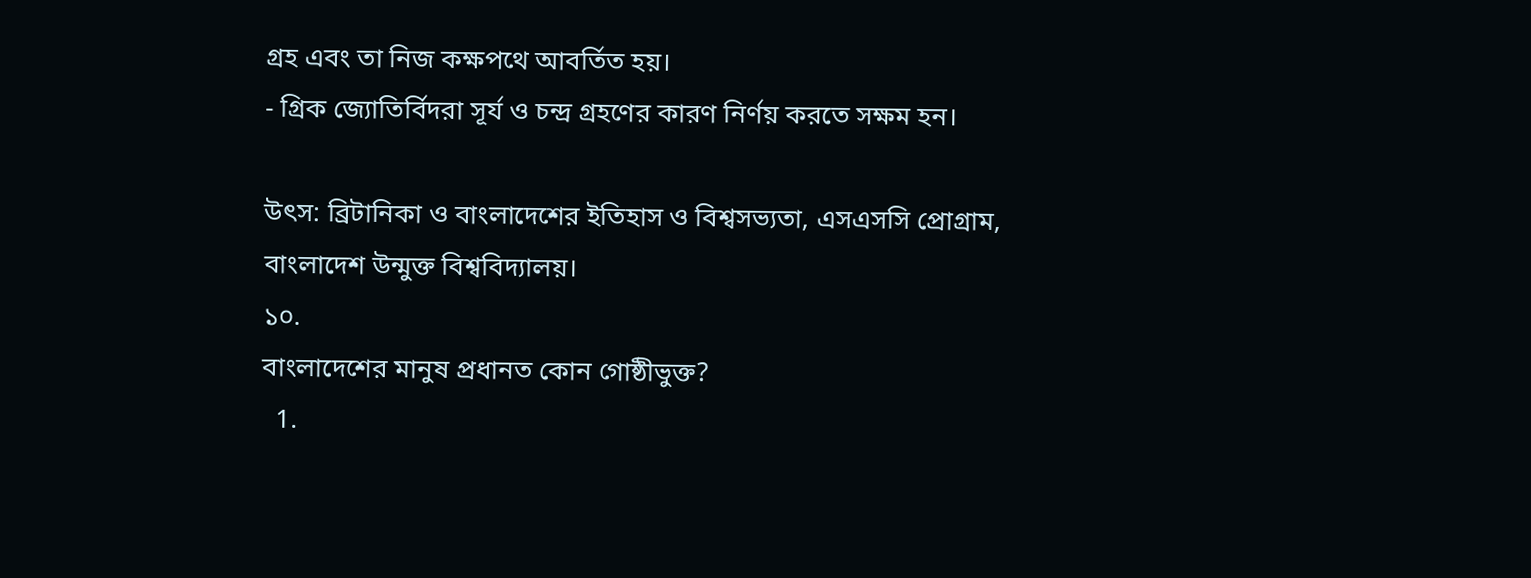গ্রহ এবং তা নিজ কক্ষপথে আবর্তিত হয়।
- গ্রিক জ্যোতির্বিদরা সূর্য ও চন্দ্ৰ গ্রহণের কারণ নির্ণয় করতে সক্ষম হন।

উৎস: ব্রিটানিকা ও বাংলাদেশের ইতিহাস ও বিশ্বসভ্যতা, এসএসসি প্রোগ্রাম, বাংলাদেশ উন্মুক্ত বিশ্ববিদ্যালয়।
১০.
বাংলাদেশের মানুষ প্রধানত কোন গোষ্ঠীভুক্ত?
  1.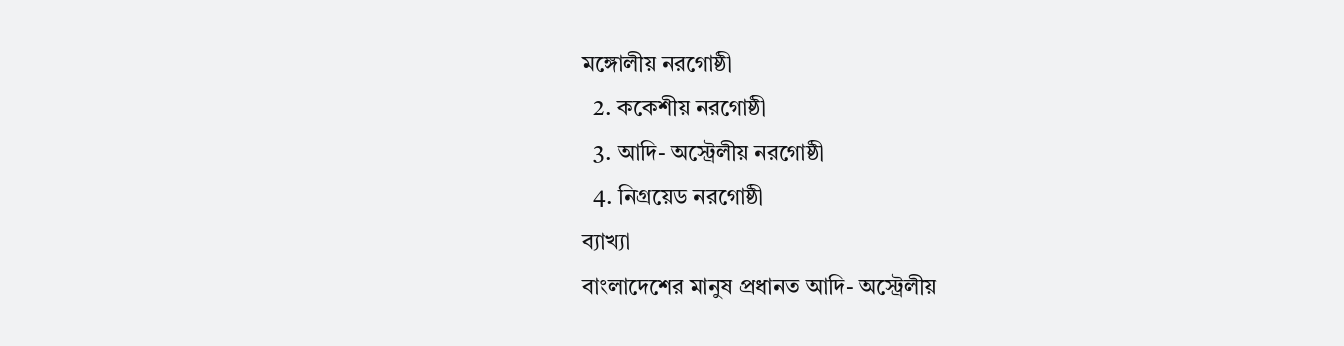মঙ্গোলীয় নরগোষ্ঠী
  2. ককেশীয় নরগোষ্ঠী
  3. আদি- অস্ট্রেলীয় নরগোষ্ঠী
  4. নিগ্রয়েড নরগোষ্ঠী
ব্যাখ্যা
বাংলাদেশের মানুষ প্রধানত আদি- অস্ট্রেলীয়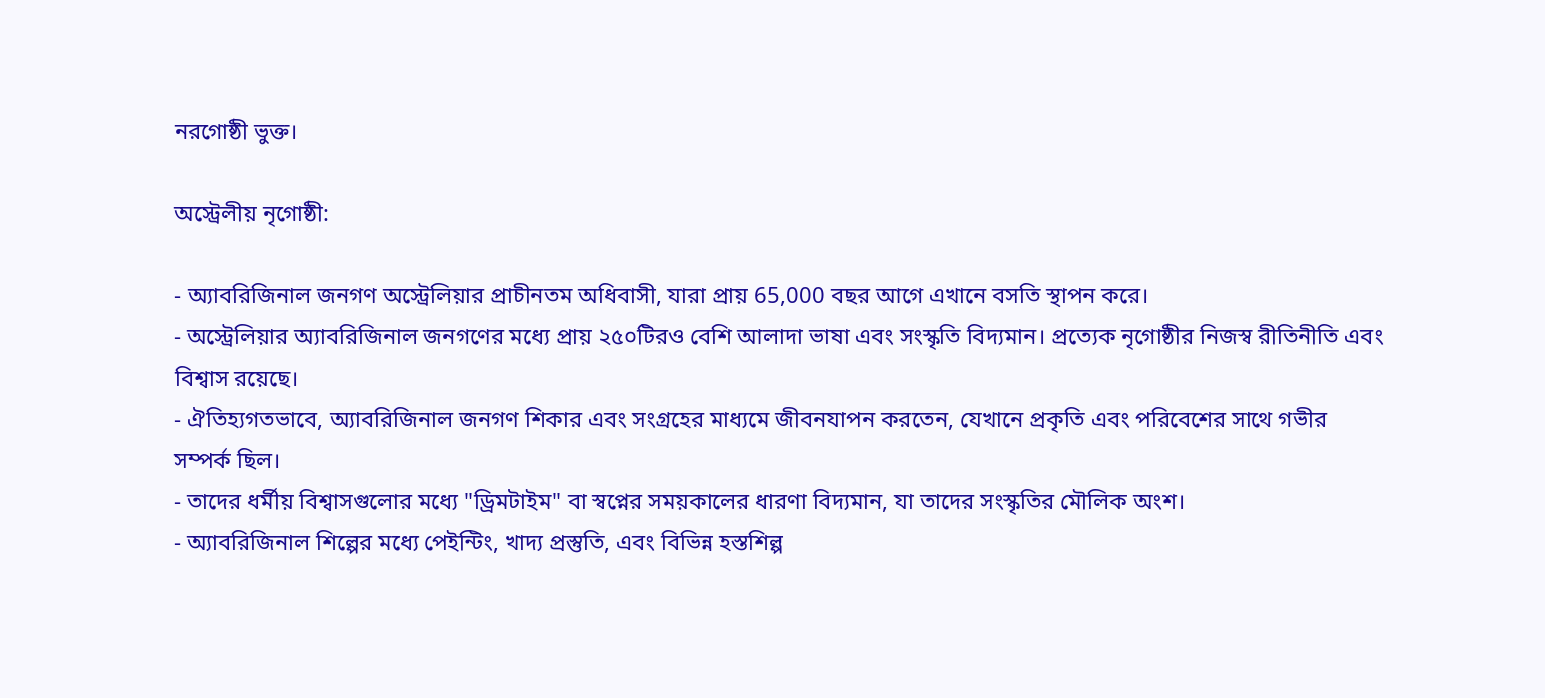নরগোষ্ঠী ভুক্ত।

অস্ট্রেলীয় নৃগোষ্ঠী:

- অ্যাবরিজিনাল জনগণ অস্ট্রেলিয়ার প্রাচীনতম অধিবাসী, যারা প্রায় 65,000 বছর আগে এখানে বসতি স্থাপন করে।
- অস্ট্রেলিয়ার অ্যাবরিজিনাল জনগণের মধ্যে প্রায় ২৫০টিরও বেশি আলাদা ভাষা এবং সংস্কৃতি বিদ্যমান। প্রত্যেক নৃগোষ্ঠীর নিজস্ব রীতিনীতি এবং বিশ্বাস রয়েছে।
- ঐতিহ্যগতভাবে, অ্যাবরিজিনাল জনগণ শিকার এবং সংগ্রহের মাধ্যমে জীবনযাপন করতেন, যেখানে প্রকৃতি এবং পরিবেশের সাথে গভীর সম্পর্ক ছিল।
- তাদের ধর্মীয় বিশ্বাসগুলোর মধ্যে "ড্রিমটাইম" বা স্বপ্নের সময়কালের ধারণা বিদ্যমান, যা তাদের সংস্কৃতির মৌলিক অংশ।
- অ্যাবরিজিনাল শিল্পের মধ্যে পেইন্টিং, খাদ্য প্রস্তুতি, এবং বিভিন্ন হস্তশিল্প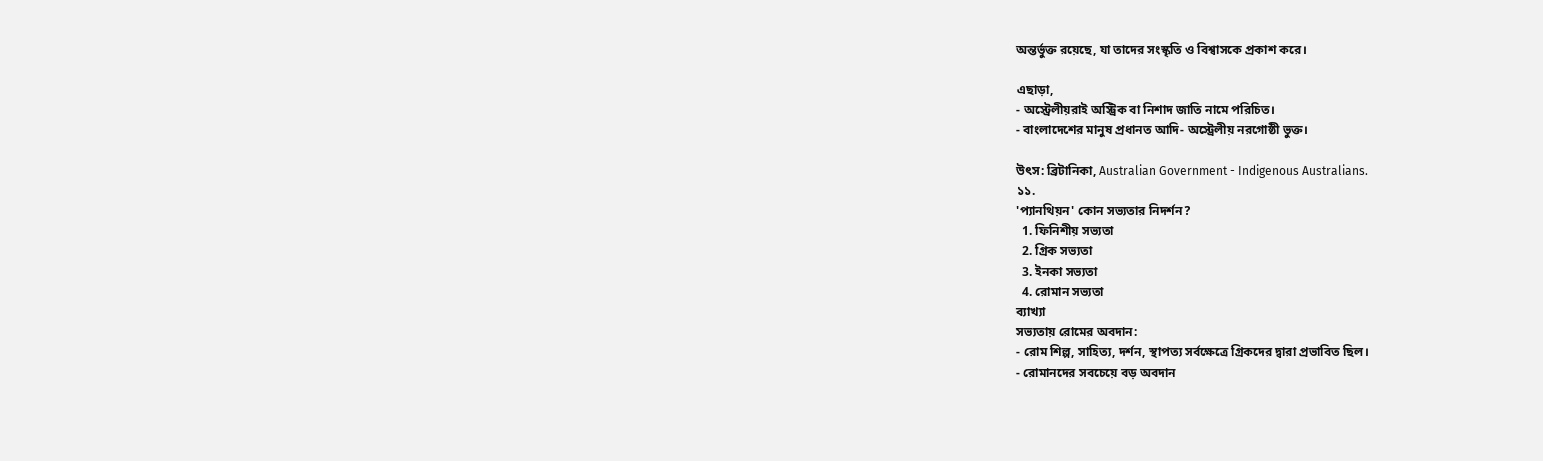অন্তর্ভুক্ত রয়েছে, যা তাদের সংস্কৃতি ও বিশ্বাসকে প্রকাশ করে।

এছাড়া,
- অস্ট্রেলীয়রাই অস্ট্রিক বা নিশাদ জাতি নামে পরিচিত।
- বাংলাদেশের মানুষ প্রধানত আদি- অস্ট্রেলীয় নরগোষ্ঠী ভুক্ত।

উৎস: ব্রিটানিকা, Australian Government - Indigenous Australians.
১১.
'প্যানথিয়ন' কোন সভ্যতার নিদর্শন?
  1. ফিনিশীয় সভ্যতা
  2. গ্রিক সভ্যতা
  3. ইনকা সভ্যতা
  4. রোমান সভ্যতা
ব্যাখ্যা
সভ্যতায় রোমের অবদান:
- রোম শিল্প, সাহিত্য, দর্শন, স্থাপত্য সর্বক্ষেত্রে গ্রিকদের দ্বারা প্রভাবিত ছিল।
- রোমানদের সবচেয়ে বড় অবদান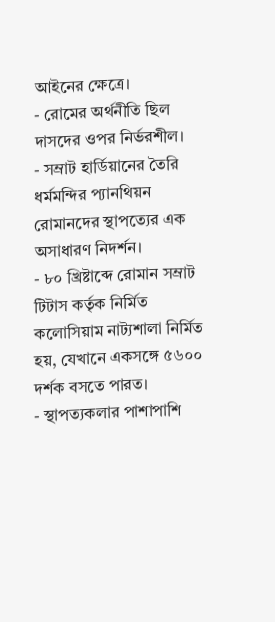আইনের ক্ষেত্রে।
- রোমের অর্থনীতি ছিল দাসদের ওপর নির্ভরশীল।
- সম্রাট হার্ডিয়ানের তৈরি ধর্মমন্দির প্যানথিয়ন রোমানদের স্থাপত্যের এক অসাধারণ নিদর্শন।
- ৮০ খ্রিষ্টাব্দে রোমান সম্রাট টিটাস কর্তৃক নির্মিত কলোসিয়াম নাট্যশালা নির্মিত হয়, যেখানে একসঙ্গে ৫৬০০ দর্শক বসতে পারত।
- স্থাপত্যকলার পাশাপাশি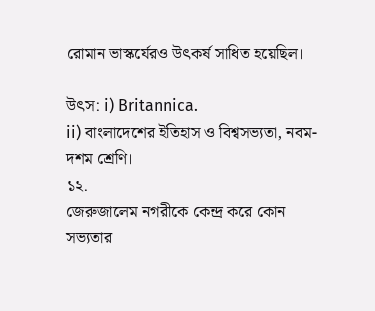রোমান ভাস্কর্যেরও উৎকর্ষ সাধিত হয়েছিল।

উৎস: i) Britannica.
ii) বাংলাদেশের ইতিহাস ও বিশ্বসভ্যতা, নবম-দশম শ্রেণি।
১২.
জেরুজালেম নগরীকে কেন্দ্র করে কোন সভ্যতার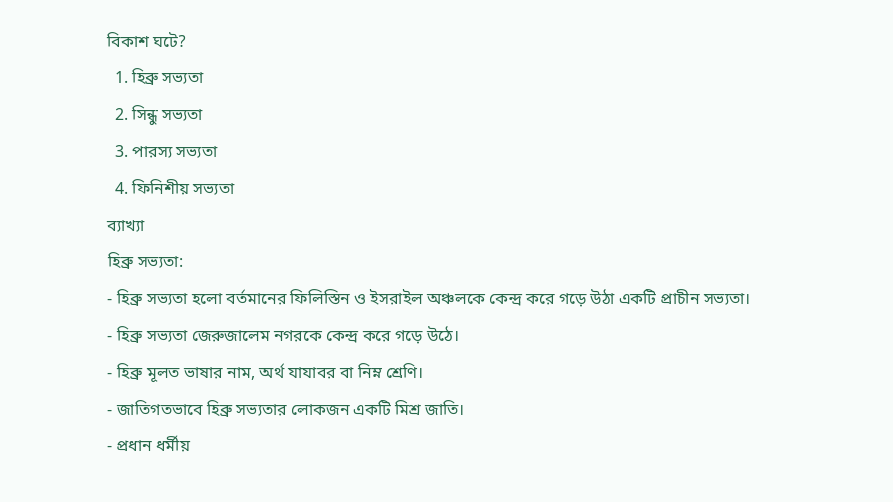বিকাশ ঘটে?
  1. হিব্রু সভ্যতা
  2. সিন্ধু সভ্যতা
  3. পারস্য সভ্যতা
  4. ফিনিশীয় সভ্যতা
ব্যাখ্যা
হিব্রু সভ্যতা:
- হিব্রু সভ্যতা হলো বর্তমানের ফিলিস্তিন ও ইসরাইল অঞ্চলকে কেন্দ্র করে গড়ে উঠা একটি প্রাচীন সভ্যতা।
- হিব্রু সভ্যতা জেরুজালেম নগরকে কেন্দ্র করে গড়ে উঠে।
- হিব্রু মূলত ভাষার নাম, অর্থ যাযাবর বা নিম্ন শ্রেণি।
- জাতিগতভাবে হিব্রু সভ্যতার লোকজন একটি মিশ্র জাতি।
- প্রধান ধর্মীয়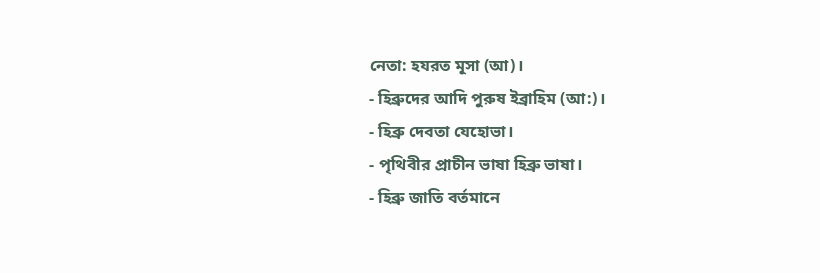নেতা: হযরত মূসা (আ)।
- হিব্রুদের আদি পুরুষ ইব্রাহিম (আ:)।
- হিব্রু দেবতা যেহোভা।
- পৃথিবীর প্রাচীন ভাষা হিব্রু ভাষা।
- হিব্রু জাতি বর্তমানে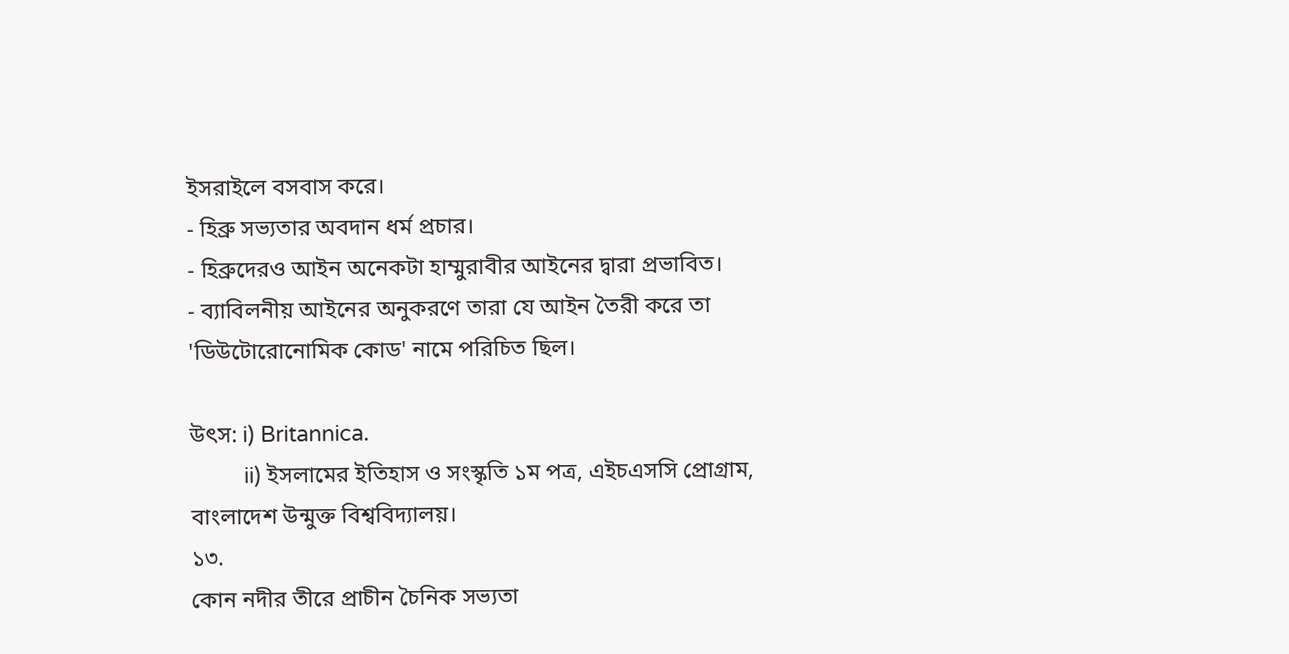ইসরাইলে বসবাস করে।
- হিব্রু সভ্যতার অবদান ধর্ম প্রচার।
- হিব্রুদেরও আইন অনেকটা হাম্মুরাবীর আইনের দ্বারা প্রভাবিত।
- ব্যাবিলনীয় আইনের অনুকরণে তারা যে আইন তৈরী করে তা 'ডিউটোরোনোমিক কোড' নামে পরিচিত ছিল।

উৎস: i) Britannica.
         ii) ইসলামের ইতিহাস ও সংস্কৃতি ১ম পত্র, এইচএসসি প্রোগ্রাম, বাংলাদেশ উন্মুক্ত বিশ্ববিদ্যালয়।
১৩.
কোন নদীর তীরে প্রাচীন চৈনিক সভ্যতা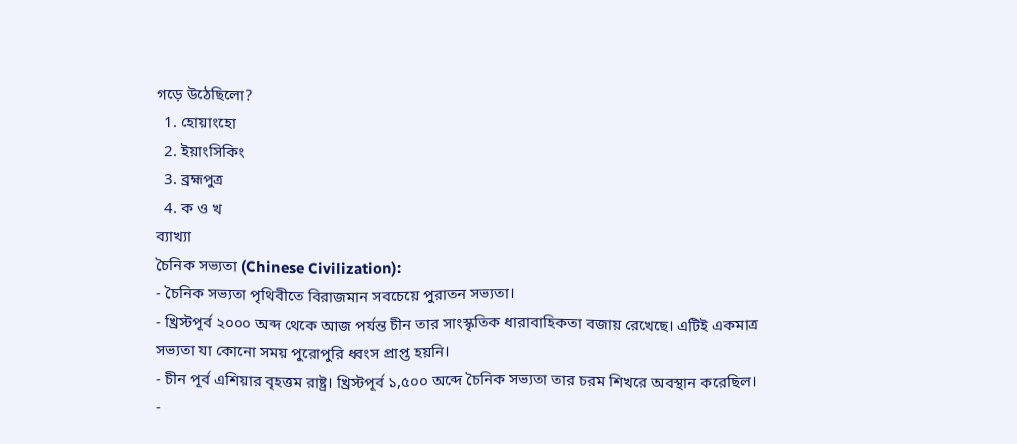গড়ে উঠেছিলো?
  1. হোয়াংহো
  2. ইয়াংসিকিং
  3. ব্রহ্মপুত্র
  4. ক ও খ
ব্যাখ্যা
চৈনিক সভ্যতা (Chinese Civilization):
- চৈনিক সভ্যতা পৃথিবীতে বিরাজমান সবচেয়ে পুরাতন সভ্যতা।
- খ্রিস্টপূর্ব ২০০০ অব্দ থেকে আজ পর্যন্ত চীন তার সাংস্কৃতিক ধারাবাহিকতা বজায় রেখেছে। এটিই একমাত্র সভ্যতা যা কোনো সময় পুরোপুরি ধ্বংস প্রাপ্ত হয়নি।
- চীন পূর্ব এশিয়ার বৃহত্তম রাষ্ট্র। খ্রিস্টপূর্ব ১,৫০০ অব্দে চৈনিক সভ্যতা তার চরম শিখরে অবস্থান করেছিল।
-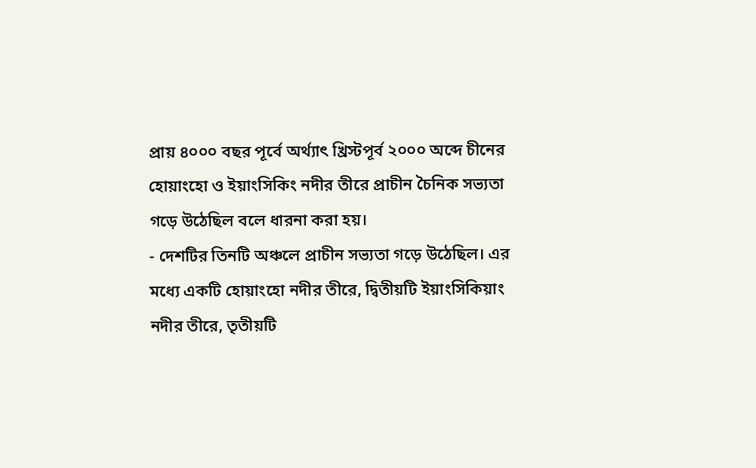প্রায় ৪০০০ বছর পূর্বে অর্থ্যাৎ খ্রিস্টপূর্ব ২০০০ অব্দে চীনের হোয়াংহো ও ইয়াংসিকিং নদীর তীরে প্রাচীন চৈনিক সভ্যতা গড়ে উঠেছিল বলে ধারনা করা হয়।
- দেশটির তিনটি অঞ্চলে প্রাচীন সভ্যতা গড়ে উঠেছিল। এর মধ্যে একটি হোয়াংহো নদীর তীরে, দ্বিতীয়টি ইয়াংসিকিয়াং নদীর তীরে, তৃতীয়টি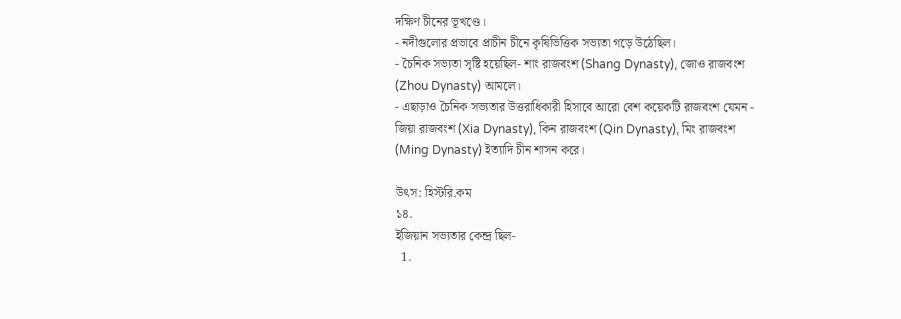দক্ষিণ চীনের ভূখণ্ডে।
- নদীগুলোর প্রভাবে প্রাচীন চীনে কৃষিভিত্তিক সভ্যতা গড়ে উঠেছিল।
- চৈনিক সভ্যতা সৃষ্টি হয়েছিল- শাং রাজবংশ (Shang Dynasty), জোও রাজবংশ (Zhou Dynasty) আমলে।
- এছাড়াও চৈনিক সভ্যতার উত্তরাধিকারী হিসাবে আরো বেশ কয়েকটি রাজবংশ যেমন - জিয়া রাজবংশ (Xia Dynasty), কিন রাজবংশ (Qin Dynasty), মিং রাজবংশ (Ming Dynasty) ইত্যাদি চীন শাসন করে।

উৎস: হিস্টরি.কম
১৪.
ইজিয়ান সভ্যতার কেন্দ্র ছিল-
  1.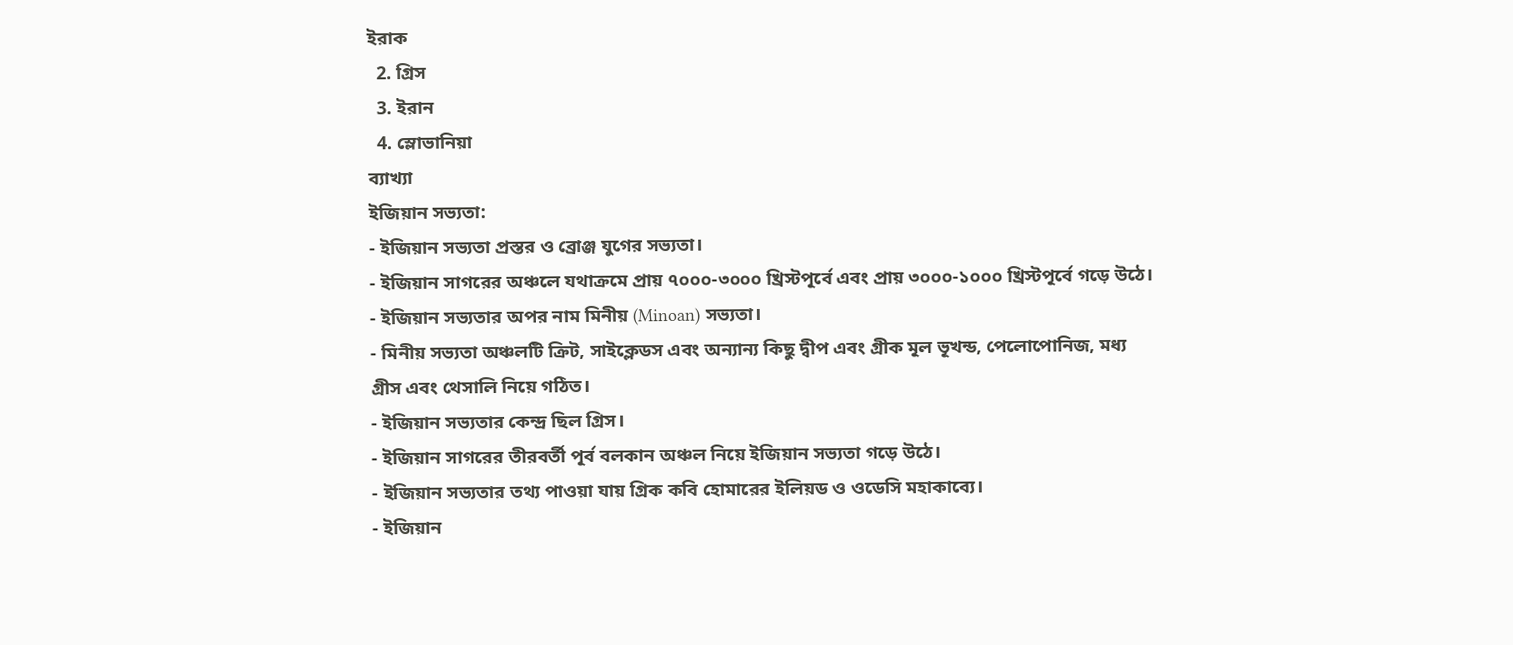ইরাক
  2. গ্রিস
  3. ইরান
  4. স্লোভানিয়া
ব্যাখ্যা
ইজিয়ান সভ্যতা:
- ইজিয়ান সভ্যতা প্রস্তর ও ব্রোঞ্জ যুগের সভ্যতা।
- ইজিয়ান সাগরের অঞ্চলে যথাক্রমে প্রায় ৭০০০-৩০০০ খ্রিস্টপূর্বে এবং প্রায় ৩০০০-১০০০ খ্রিস্টপূর্বে গড়ে উঠে।
- ইজিয়ান সভ্যতার অপর নাম মিনীয় (Minoan) সভ্যতা।
- মিনীয় সভ্যতা অঞ্চলটি ক্রিট, সাইক্লেডস এবং অন্যান্য কিছু দ্বীপ এবং গ্রীক মূল ভূখন্ড, পেলোপোনিজ, মধ্য গ্রীস এবং থেসালি নিয়ে গঠিত।
- ইজিয়ান সভ্যতার কেন্দ্র ছিল গ্রিস।
- ইজিয়ান সাগরের তীরবর্তী পূর্ব বলকান অঞ্চল নিয়ে ইজিয়ান সভ্যতা গড়ে উঠে।
- ইজিয়ান সভ্যতার তথ্য পাওয়া যায় গ্রিক কবি হোমারের ইলিয়ড ও ওডেসি মহাকাব্যে।
- ইজিয়ান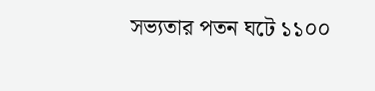সভ্যতার পতন ঘটে ১১০০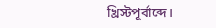খ্রিস্টপূর্বাব্দে।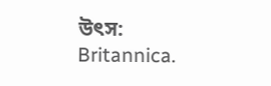উৎস: Britannica.